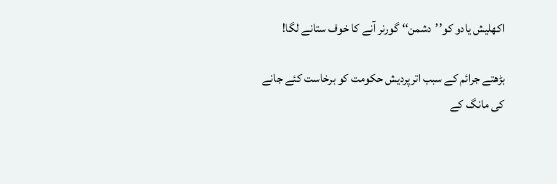اکھلیش یادو کو’’دشمن‘‘ گورنر آنے کا خوف ستانے لگا!

بڑھتے جرائم کے سبب اترپردیش حکومت کو برخاست کئے جانے کی مانگ کے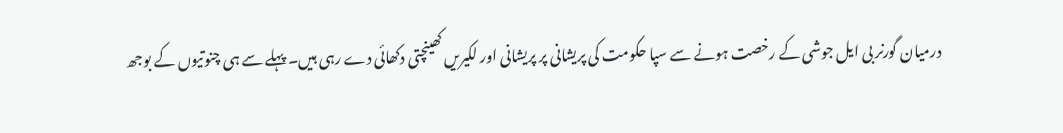درمیان گورنر بی ایل جوشی کے رخصت ہونے سے سپا حکومت کی پریشانی پر پریشانی اور لکیریں کھینچتی دکھائی دے رہی ہیں۔ پہلے سے ہی چنوتیوں کے بوجھ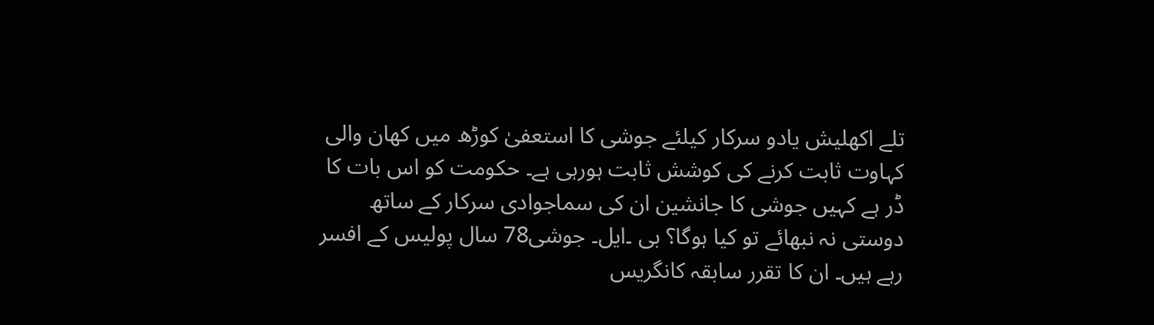تلے اکھلیش یادو سرکار کیلئے جوشی کا استعفیٰ کوڑھ میں کھان والی کہاوت ثابت کرنے کی کوشش ثابت ہورہی ہے۔ حکومت کو اس بات کا ڈر ہے کہیں جوشی کا جانشین ان کی سماجوادی سرکار کے ساتھ دوستی نہ نبھائے تو کیا ہوگا؟ بی ۔ایل۔ جوشی78 سال پولیس کے افسر رہے ہیں۔ ان کا تقرر سابقہ کانگریس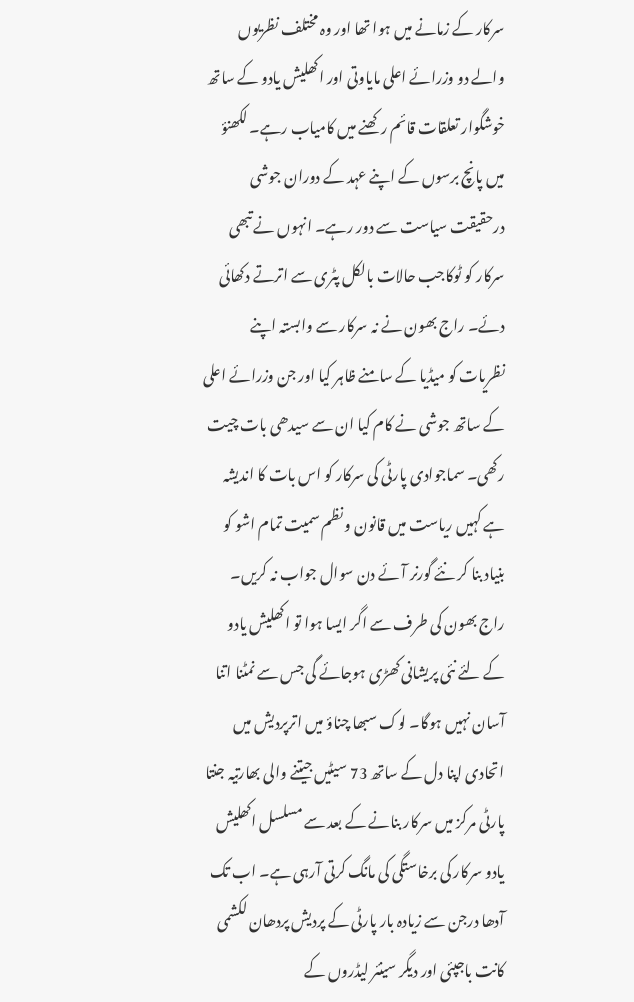سرکار کے زمانے میں ہوا تھا اور وہ مختلف نظریوں والے دو وزرائے اعلی مایاوتی اور اکھلیش یادو کے ساتھ خوشگوار تعلقات قائم رکھنے میں کامیاب رہے۔ لکھنؤ میں پانچ برسوں کے اپنے عہد کے دوران جوشی درحقیقت سیاست سے دور رہے۔ انہوں نے تبھی سرکار کو ٹوکاجب حالات بالکل پٹری سے اترتے دکھائی دئے۔ راج بھون نے نہ سرکار سے وابستہ اپنے نظریات کو میڈیا کے سامنے ظاہر کیا اور جن وزرائے اعلی کے ساتھ جوشی نے کام کیا ان سے سیدھی بات چیت رکھی۔ سماجوادی پارٹی کی سرکار کو اس بات کا اندیشہ ہے کہیں ریاست میں قانون و نظم سمیت تمام اشو کو بنیاد بنا کر نئے گورنر آئے دن سوال جواب نہ کریں۔ راج بھون کی طرف سے اگر ایسا ہوا تو اکھلیش یادو کے لئے نئی پریشانی کھڑی ہوجائے گی جس سے نمٹنا اتنا آسان نہیں ہوگا۔ لوک سبھا چناؤ میں اترپردیش میں اتحادی اپنا دل کے ساتھ 73 سیٹیں جیتنے والی بھارتیہ جنتا پارٹی مرکز میں سرکار بنانے کے بعد سے مسلسل اکھلیش یادو سرکار کی برخاستگی کی مانگ کرتی آرہی ہے۔ اب تک آدھا درجن سے زیادہ بار پارٹی کے پردیش پردھان لکشمی کانت باجپئی اور دیگر سینئر لیڈروں کے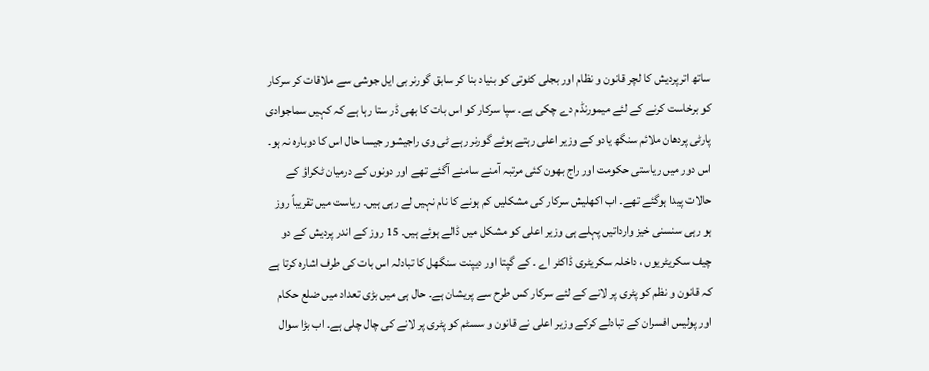ساتھ اترپردیش کا لچر قانون و نظام اور بجلی کٹوتی کو بنیاد بنا کر سابق گورنر بی ایل جوشی سے ملاقات کر سرکار کو برخاست کرنے کے لئے میمورنڈم دے چکی ہے۔ سپا سرکار کو اس بات کا بھی ڈر ستا رہا ہے کہ کہیں سماجوادی پارٹی پردھان ملائم سنگھ یادو کے وزیر اعلی رہتے ہوئے گورنر رہے ٹی وی راجیشور جیسا حال اس کا دوبارہ نہ ہو۔ اس دور میں ریاستی حکومت اور راج بھون کئی مرتبہ آمنے سامنے آگئے تھے اور دونوں کے درمیان ٹکراؤ کے حالات پیدا ہوگئے تھے۔ اب اکھلیش سرکار کی مشکلیں کم ہونے کا نام نہیں لے رہی ہیں۔ ریاست میں تقریباً روز ہو رہی سنسنی خیز وارداتیں پہلے ہی وزیر اعلی کو مشکل میں ڈالے ہوئے ہیں۔ 15 روز کے اندر پردیش کے دو چیف سکریٹریوں ، داخلہ سکریٹری ڈاکٹر اے ۔ کے گپتا اور دیپنت سنگھل کا تبادلہ اس بات کی طرف اشارہ کرتا ہے کہ قانون و نظم کو پٹری پر لانے کے لئے سرکار کس طرح سے پریشان ہے۔ حال ہی میں بڑی تعداد میں ضلع حکام اور پولیس افسران کے تبادلے کرکے وزیر اعلی نے قانون و سسٹم کو پٹری پر لانے کی چال چلی ہے۔ اب بڑا سوال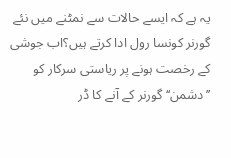یہ ہے کہ ایسے حالات سے نمٹنے میں نئے گورنر کونسا رول ادا کرتے ہیں؟اب جوشی کے رخصت ہونے پر ریاستی سرکار کو ’’دشمن‘‘ گورنر کے آنے کا ڈر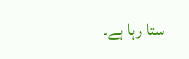ستا رہا ہے۔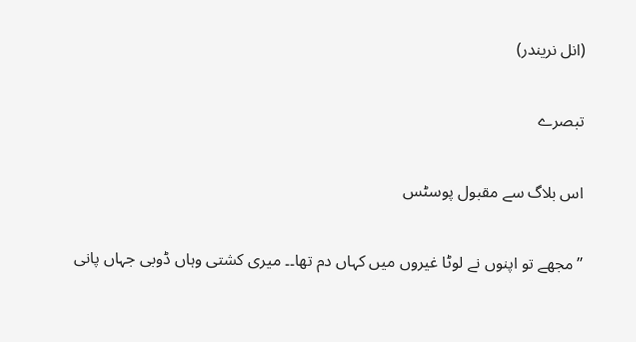(انل نریندر)

تبصرے

اس بلاگ سے مقبول پوسٹس

’’مجھے تو اپنوں نے لوٹا غیروں میں کہاں دم تھا۔۔ میری کشتی وہاں ڈوبی جہاں پانی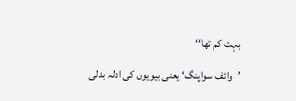بہت کم تھا‘‘

’وائف سواپنگ‘ یعنی بیویوں کی ادلہ بدلی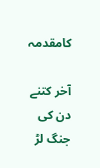کامقدمہ

آخر کتنے دن کی جنگ لڑ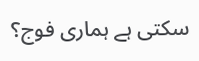سکتی ہے ہماری فوج؟